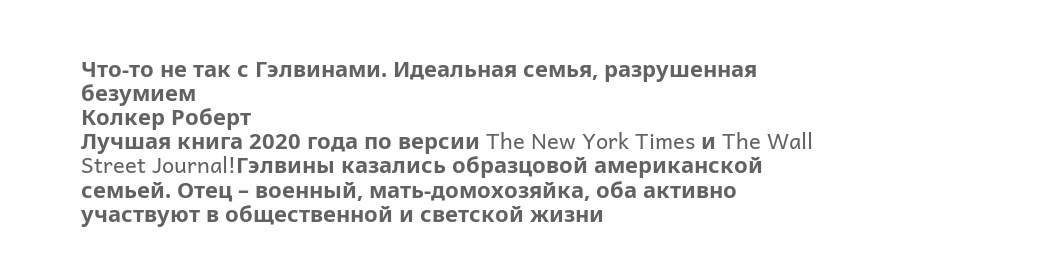Что-то не так с Гэлвинами. Идеальная семья, разрушенная безумием
Колкер Роберт
Лучшая книга 2020 года по версии The New York Times и The Wall Street Journal!Гэлвины казались образцовой американской семьей. Отец – военный, мать-домохозяйка, оба активно участвуют в общественной и светской жизни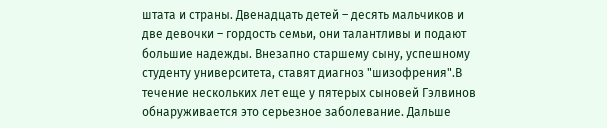штата и страны. Двенадцать детей – десять мальчиков и две девочки – гордость семьи, они талантливы и подают большие надежды. Внезапно старшему сыну, успешному студенту университета, ставят диагноз "шизофрения".В течение нескольких лет еще у пятерых сыновей Гэлвинов обнаруживается это серьезное заболевание. Дальше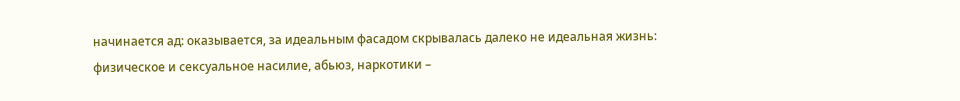начинается ад: оказывается, за идеальным фасадом скрывалась далеко не идеальная жизнь: физическое и сексуальное насилие, абьюз, наркотики –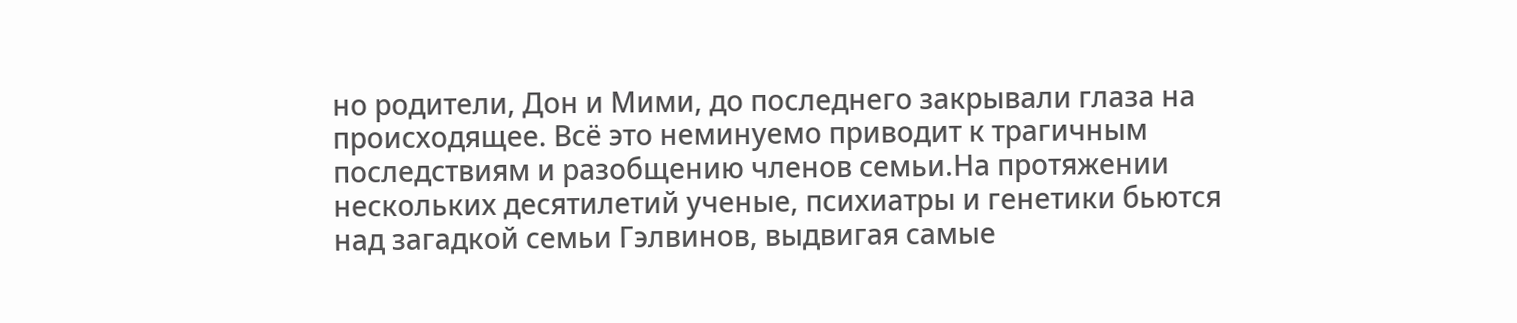но родители, Дон и Мими, до последнего закрывали глаза на происходящее. Всё это неминуемо приводит к трагичным последствиям и разобщению членов семьи.На протяжении нескольких десятилетий ученые, психиатры и генетики бьются над загадкой семьи Гэлвинов, выдвигая самые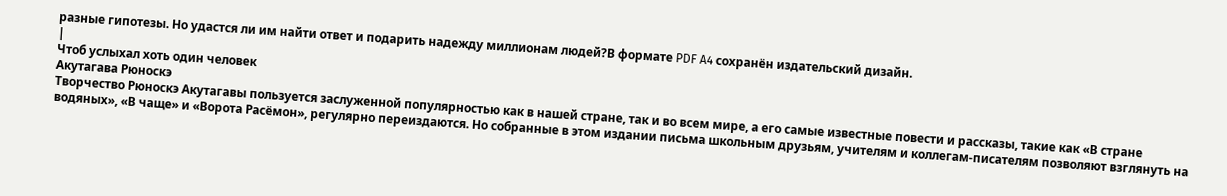разные гипотезы. Но удастся ли им найти ответ и подарить надежду миллионам людей?В формате PDF A4 сохранён издательский дизайн.
|
Чтоб услыхал хоть один человек
Акутагава Рюноскэ
Творчество Рюноскэ Акутагавы пользуется заслуженной популярностью как в нашей стране, так и во всем мире, а его самые известные повести и рассказы, такие как «В стране водяных», «В чаще» и «Ворота Расёмон», регулярно переиздаются. Но собранные в этом издании письма школьным друзьям, учителям и коллегам-писателям позволяют взглянуть на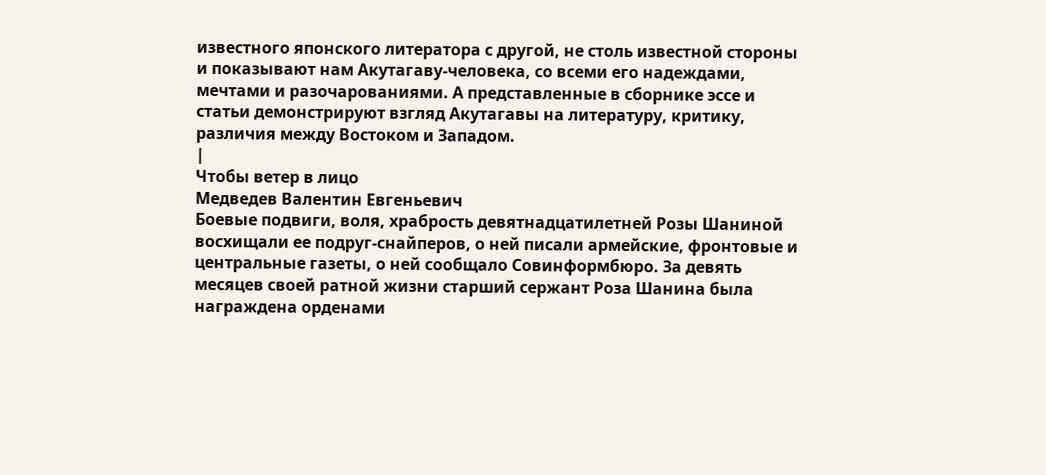известного японского литератора с другой, не столь известной стороны и показывают нам Акутагаву-человека, со всеми его надеждами, мечтами и разочарованиями. А представленные в сборнике эссе и статьи демонстрируют взгляд Акутагавы на литературу, критику, различия между Востоком и Западом.
|
Чтобы ветер в лицо
Медведев Валентин Евгеньевич
Боевые подвиги, воля, храбрость девятнадцатилетней Розы Шаниной восхищали ее подруг-снайперов, о ней писали армейские, фронтовые и центральные газеты, о ней сообщало Совинформбюро. За девять месяцев своей ратной жизни старший сержант Роза Шанина была награждена орденами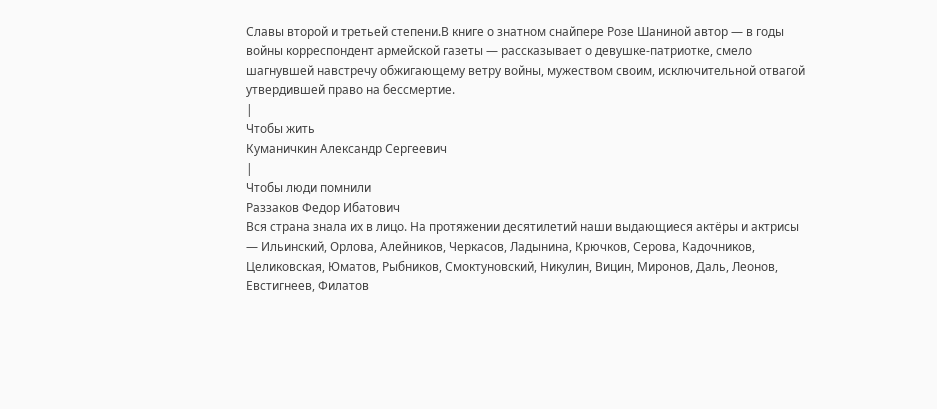Славы второй и третьей степени.В книге о знатном снайпере Розе Шаниной автор — в годы войны корреспондент армейской газеты — рассказывает о девушке-патриотке, смело шагнувшей навстречу обжигающему ветру войны, мужеством своим, исключительной отвагой утвердившей право на бессмертие.
|
Чтобы жить
Куманичкин Александр Сергеевич
|
Чтобы люди помнили
Раззаков Федор Ибатович
Вся страна знала их в лицо. На протяжении десятилетий наши выдающиеся актёры и актрисы — Ильинский, Орлова, Алейников, Черкасов, Ладынина, Крючков, Серова, Кадочников, Целиковская, Юматов, Рыбников, Смоктуновский, Никулин, Вицин, Миронов, Даль, Леонов, Евстигнеев, Филатов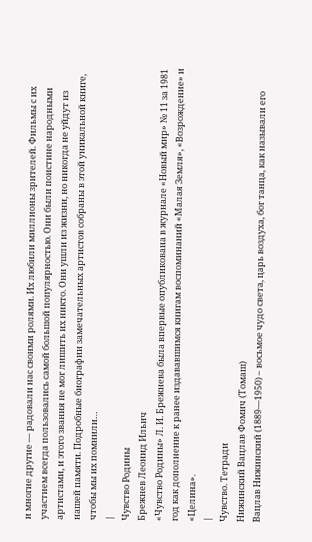и многие другие — радовали нас своими ролями. Их любили миллионы зрителей. Фильмы с их участием всегда пользовались самой большой популярностью. Они были поистине народными артистами, и этого звания не мог лишить их никто. Они ушли из жизни, но никогда не уйдут из нашей памяти. Подробные биографии замечательных артистов собраны в этой уникальной книге, чтобы мы их помнили…
|
Чувство Родины
Брежнев Леонид Ильич
«Чувство Родины» Л. И. Брежнева была впервые опубликована в журнале «Новый мир» № 11 за 1981 год как дополнение к ранее издававшимся книгам воспоминаний «Малая Земля», «Возрождение» и «Целина».
|
Чувство. Тетради
Нижинский Вацлав Фомич (Томаш)
Вацлав Нижинский (1889—1950) – восьмое чудо света, царь воздуха, бог танца, как называли его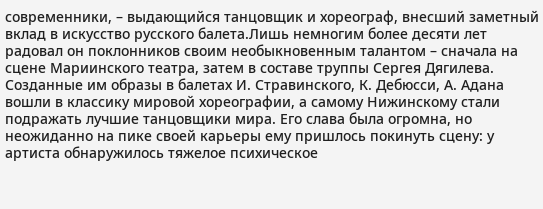современники, – выдающийся танцовщик и хореограф, внесший заметный вклад в искусство русского балета.Лишь немногим более десяти лет радовал он поклонников своим необыкновенным талантом – сначала на сцене Мариинского театра, затем в составе труппы Сергея Дягилева. Созданные им образы в балетах И. Стравинского, К. Дебюсси, А. Адана вошли в классику мировой хореографии, а самому Нижинскому стали подражать лучшие танцовщики мира. Его слава была огромна, но неожиданно на пике своей карьеры ему пришлось покинуть сцену: у артиста обнаружилось тяжелое психическое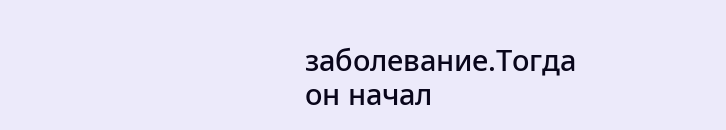заболевание.Тогда он начал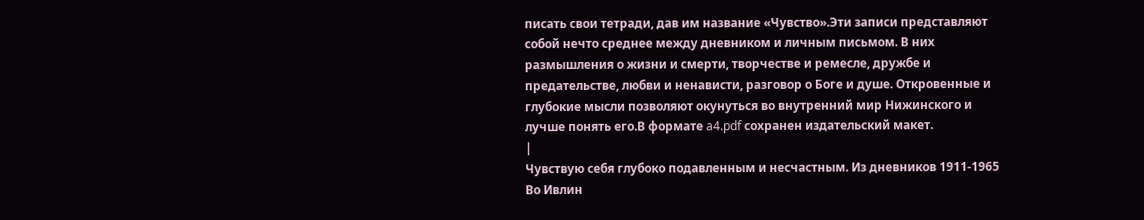писать свои тетради, дав им название «Чувство».Эти записи представляют собой нечто среднее между дневником и личным письмом. В них размышления о жизни и смерти, творчестве и ремесле, дружбе и предательстве, любви и ненависти, разговор о Боге и душе. Откровенные и глубокие мысли позволяют окунуться во внутренний мир Нижинского и лучше понять его.В формате a4.pdf сохранен издательский макет.
|
Чувствую себя глубоко подавленным и несчастным. Из дневников 1911-1965
Во Ивлин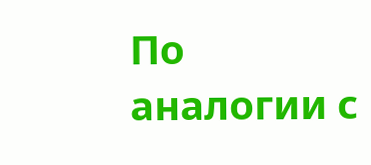По аналогии с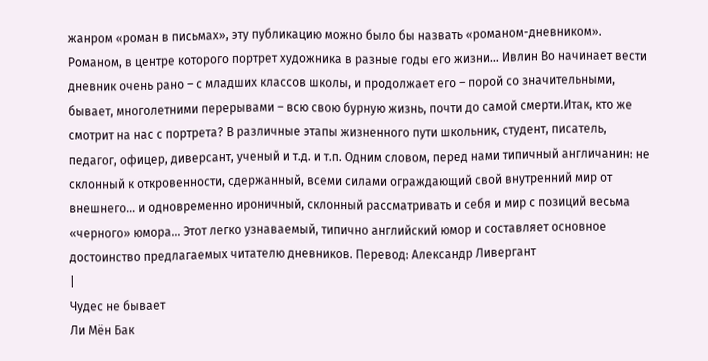жанром «роман в письмах», эту публикацию можно было бы назвать «романом-дневником». Романом, в центре которого портрет художника в разные годы его жизни… Ивлин Во начинает вести дневник очень рано – с младших классов школы, и продолжает его – порой со значительными, бывает, многолетними перерывами – всю свою бурную жизнь, почти до самой смерти.Итак, кто же смотрит на нас с портрета? В различные этапы жизненного пути школьник, студент, писатель, педагог, офицер, диверсант, ученый и т.д. и т.п. Одним словом, перед нами типичный англичанин: не склонный к откровенности, сдержанный, всеми силами ограждающий свой внутренний мир от внешнего… и одновременно ироничный, склонный рассматривать и себя и мир с позиций весьма «черного» юмора… Этот легко узнаваемый, типично английский юмор и составляет основное достоинство предлагаемых читателю дневников. Перевод: Александр Ливергант
|
Чудес не бывает
Ли Мён Бак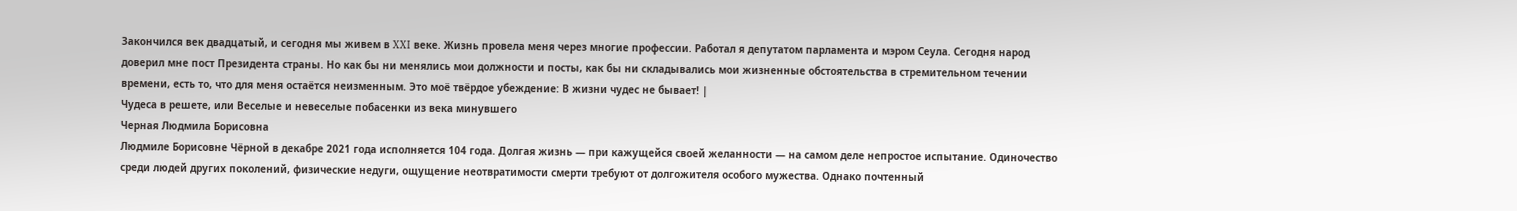Закончился век двадцатый, и сегодня мы живем в XXI веке. Жизнь провела меня через многие профессии. Работал я депутатом парламента и мэром Сеула. Сегодня народ доверил мне пост Президента страны. Но как бы ни менялись мои должности и посты, как бы ни складывались мои жизненные обстоятельства в стремительном течении времени, есть то, что для меня остаётся неизменным. Это моё твёрдое убеждение: В жизни чудес не бывает! |
Чудеса в решете, или Веселые и невеселые побасенки из века минувшего
Черная Людмила Борисовна
Людмиле Борисовне Чёрной в декабре 2021 года исполняется 104 года. Долгая жизнь — при кажущейся своей желанности — на самом деле непростое испытание. Одиночество среди людей других поколений, физические недуги, ощущение неотвратимости смерти требуют от долгожителя особого мужества. Однако почтенный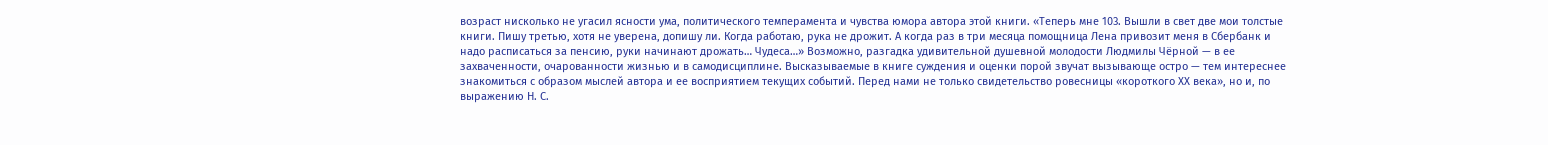возраст нисколько не угасил ясности ума, политического темперамента и чувства юмора автора этой книги. «Теперь мне 103. Вышли в свет две мои толстые книги. Пишу третью, хотя не уверена, допишу ли. Когда работаю, рука не дрожит. А когда раз в три месяца помощница Лена привозит меня в Сбербанк и надо расписаться за пенсию, руки начинают дрожать… Чудеса…» Возможно, разгадка удивительной душевной молодости Людмилы Чёрной — в ее захваченности, очарованности жизнью и в самодисциплине. Высказываемые в книге суждения и оценки порой звучат вызывающе остро — тем интереснее знакомиться с образом мыслей автора и ее восприятием текущих событий. Перед нами не только свидетельство ровесницы «короткого XX века», но и, по выражению Н. С.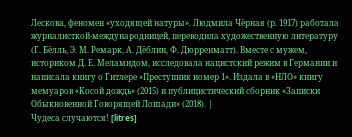Лескова, феномен «уходящей натуры». Людмила Чёрная (р. 1917) работала журналисткой-международницей, переводила художественную литературу (Г. Бёлль, Э. М. Ремарк, А. Дёблин, Ф. Дюрренматт). Вместе с мужем, историком Д. Е. Меламидом, исследовала нацистский режим в Германии и написала книгу о Гитлере «Преступник номер 1». Издала в «НЛО» книгу мемуаров «Косой дождь» (2015) и публицистический сборник «Записки Обыкновенной Говорящей Лошади» (2018). |
Чудеса случаются! [litres]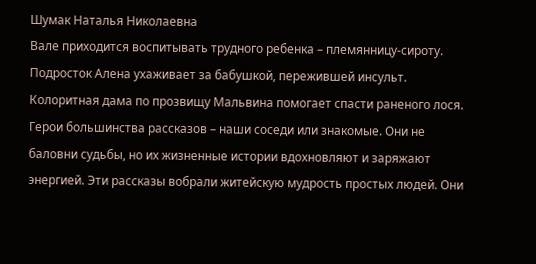Шумак Наталья Николаевна
Вале приходится воспитывать трудного ребенка – племянницу-сироту. Подросток Алена ухаживает за бабушкой, пережившей инсульт. Колоритная дама по прозвищу Мальвина помогает спасти раненого лося. Герои большинства рассказов – наши соседи или знакомые. Они не баловни судьбы, но их жизненные истории вдохновляют и заряжают энергией. Эти рассказы вобрали житейскую мудрость простых людей. Они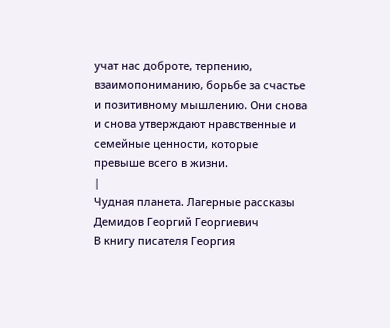учат нас доброте, терпению, взаимопониманию, борьбе за счастье и позитивному мышлению. Они снова и снова утверждают нравственные и семейные ценности, которые превыше всего в жизни.
|
Чудная планета. Лагерные рассказы
Демидов Георгий Георгиевич
В книгу писателя Георгия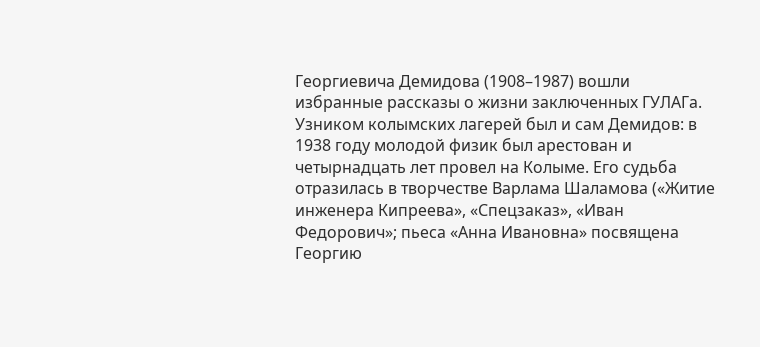Георгиевича Демидова (1908–1987) вошли избранные рассказы о жизни заключенных ГУЛАГа. Узником колымских лагерей был и сам Демидов: в 1938 году молодой физик был арестован и четырнадцать лет провел на Колыме. Его судьба отразилась в творчестве Варлама Шаламова («Житие инженера Кипреева», «Спецзаказ», «Иван Федорович»; пьеса «Анна Ивановна» посвящена Георгию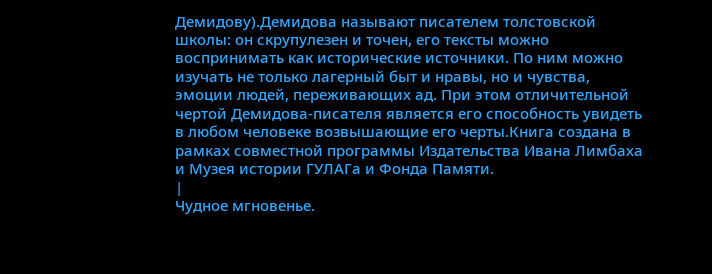Демидову).Демидова называют писателем толстовской школы: он скрупулезен и точен, его тексты можно воспринимать как исторические источники. По ним можно изучать не только лагерный быт и нравы, но и чувства, эмоции людей, переживающих ад. При этом отличительной чертой Демидова-писателя является его способность увидеть в любом человеке возвышающие его черты.Книга создана в рамках совместной программы Издательства Ивана Лимбаха и Музея истории ГУЛАГа и Фонда Памяти.
|
Чудное мгновенье.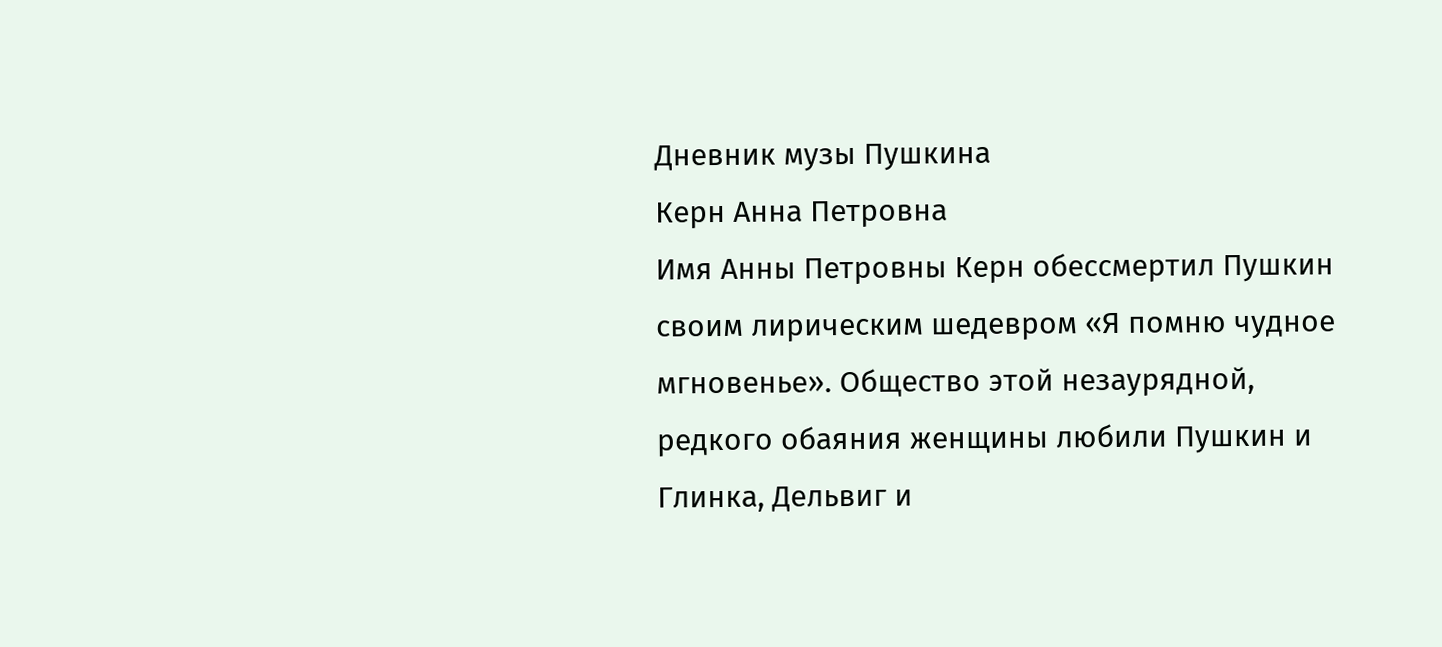Дневник музы Пушкина
Керн Анна Петровна
Имя Анны Петровны Керн обессмертил Пушкин своим лирическим шедевром «Я помню чудное мгновенье». Общество этой незаурядной, редкого обаяния женщины любили Пушкин и Глинка, Дельвиг и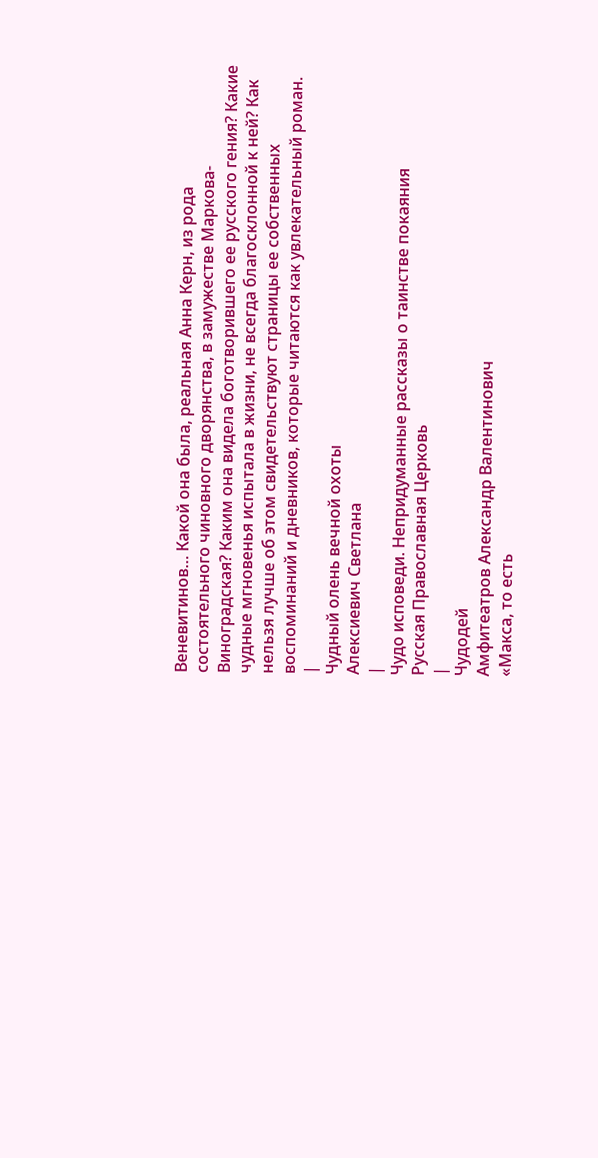Веневитинов… Какой она была, реальная Анна Керн, из рода состоятельного чиновного дворянства, в замужестве Маркова-Виноградская? Каким она видела боготворившего ее русского гения? Какие чудные мгновенья испытала в жизни, не всегда благосклонной к ней? Как нельзя лучше об этом свидетельствуют страницы ее собственных воспоминаний и дневников, которые читаются как увлекательный роман.
|
Чудный олень вечной охоты
Алексиевич Светлана
|
Чудо исповеди. Непридуманные рассказы о таинстве покаяния
Русская Православная Церковь
|
Чудодей
Амфитеатров Александр Валентинович
«Макса, то есть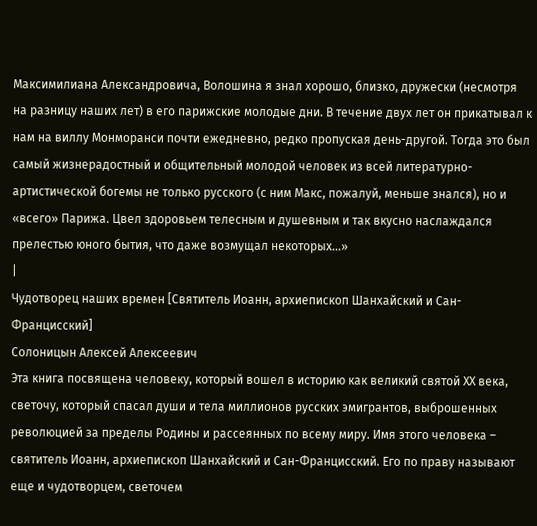Максимилиана Александровича, Волошина я знал хорошо, близко, дружески (несмотря на разницу наших лет) в его парижские молодые дни. В течение двух лет он прикатывал к нам на виллу Монморанси почти ежедневно, редко пропуская день-другой. Тогда это был самый жизнерадостный и общительный молодой человек из всей литературно-артистической богемы не только русского (с ним Макс, пожалуй, меньше знался), но и «всего» Парижа. Цвел здоровьем телесным и душевным и так вкусно наслаждался прелестью юного бытия, что даже возмущал некоторых…»
|
Чудотворец наших времен [Святитель Иоанн, архиепископ Шанхайский и Сан-Францисский]
Солоницын Алексей Алексеевич
Эта книга посвящена человеку, который вошел в историю как великий святой ХХ века, светочу, который спасал души и тела миллионов русских эмигрантов, выброшенных революцией за пределы Родины и рассеянных по всему миру. Имя этого человека – святитель Иоанн, архиепископ Шанхайский и Сан-Францисский. Его по праву называют еще и чудотворцем, светочем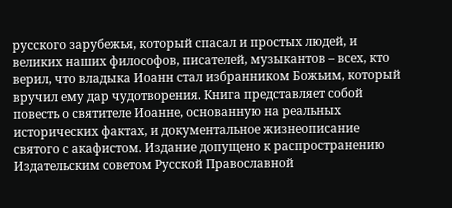русского зарубежья, который спасал и простых людей, и великих наших философов, писателей, музыкантов – всех, кто верил, что владыка Иоанн стал избранником Божьим, который вручил ему дар чудотворения. Книга представляет собой повесть о святителе Иоанне, основанную на реальных исторических фактах, и документальное жизнеописание святого с акафистом. Издание допущено к распространению Издательским советом Русской Православной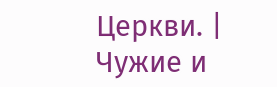Церкви. |
Чужие и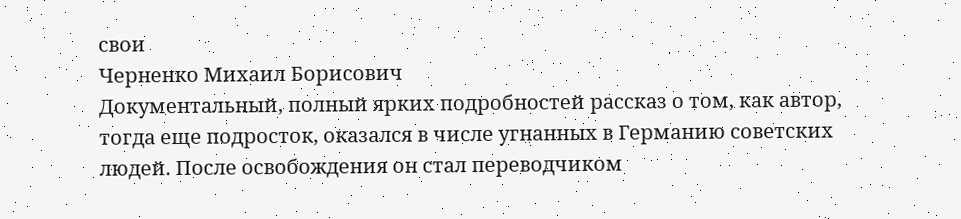свои
Черненко Михаил Борисович
Документальный, полный ярких подробностей рассказ о том, как автор, тогда еще подросток, оказался в числе угнанных в Германию советских людей. После освобождения он стал переводчиком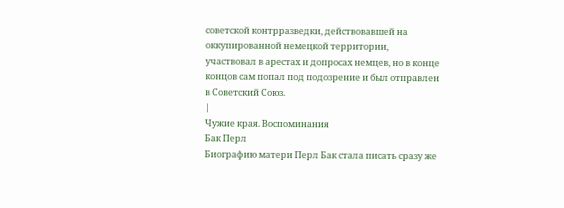советской контрразведки, действовавшей на оккупированной немецкой территории, участвовал в арестах и допросах немцев, но в конце концов сам попал под подозрение и был отправлен в Советский Союз.
|
Чужие края. Воспоминания
Бак Перл
Биографию матери Перл Бак стала писать сразу же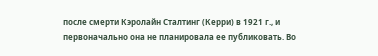после смерти Кэролайн Сталтинг (Керри) в 1921 г., и первоначально она не планировала ее публиковать. Во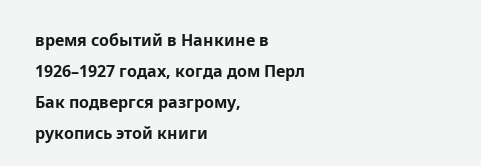время событий в Нанкине в 1926–1927 годах, когда дом Перл Бак подвергся разгрому, рукопись этой книги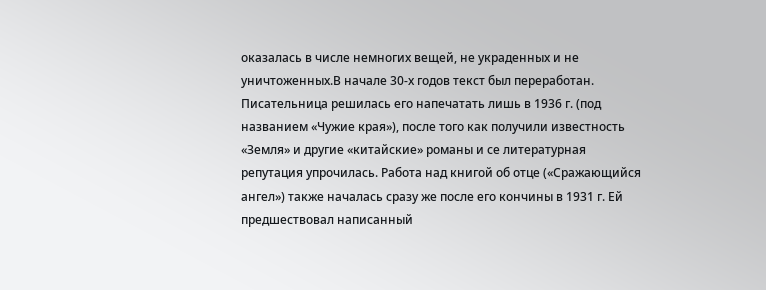оказалась в числе немногих вещей, не украденных и не уничтоженных.В начале 30-х годов текст был переработан. Писательница решилась его напечатать лишь в 1936 г. (под названием «Чужие края»), после того как получили известность «Земля» и другие «китайские» романы и се литературная репутация упрочилась. Работа над книгой об отце («Сражающийся ангел») также началась сразу же после его кончины в 1931 г. Ей предшествовал написанный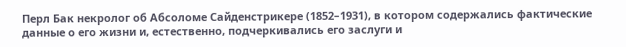Перл Бак некролог об Абсоломе Сайденстрикере (1852–1931), в котором содержались фактические данные о его жизни и, естественно, подчеркивались его заслуги и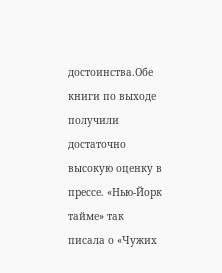достоинства.Обе книги по выходе получили достаточно высокую оценку в прессе. «Нью-Йорк тайме» так писала о «Чужих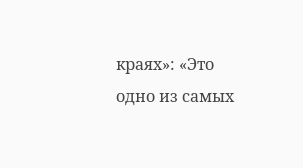краях»: «Это одно из самых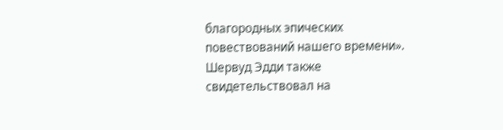благородных эпических повествований нашего времени». Шервуд Эдди также свидетельствовал на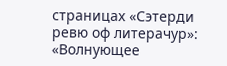страницах «Сэтерди ревю оф литерачур»: «Волнующее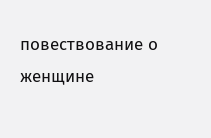повествование о женщине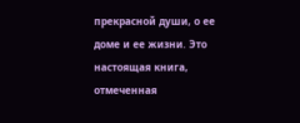прекрасной души, о ее доме и ее жизни. Это настоящая книга, отмеченная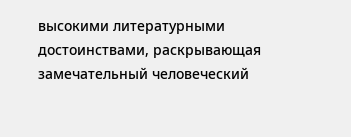высокими литературными достоинствами, раскрывающая замечательный человеческий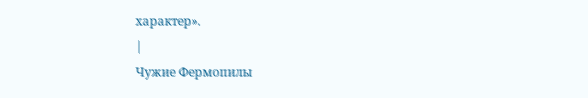характер».
|
Чужие Фермопилы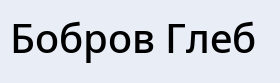Бобров Глеб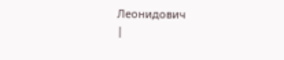Леонидович
|